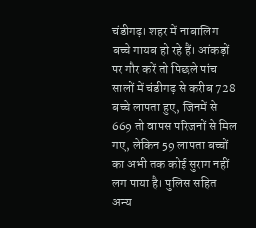चंडीगढ़। शहर में नाबालिग बच्चे गायब हो रहे हैं। आंकड़ों पर गौर करें तो पिछले पांच सालों में चंडीगढ़ से करीब 728 बच्चे लापता हुए, जिनमें से 669 तो वापस परिजनों से मिल गए, लेकिन 59 लापता बच्चों का अभी तक कोई सुराग नहीं लग पाया है। पुलिस सहित अन्य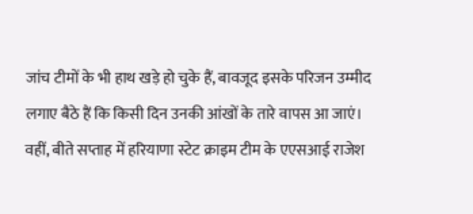जांच टीमों के भी हाथ खड़े हो चुके हैं, बावजूद इसके परिजन उम्मीद लगाए बैठे हैं कि किसी दिन उनकी आंखों के तारे वापस आ जाएं। वहीं, बीते सप्ताह में हरियाणा स्टेट क्राइम टीम के एएसआई राजेश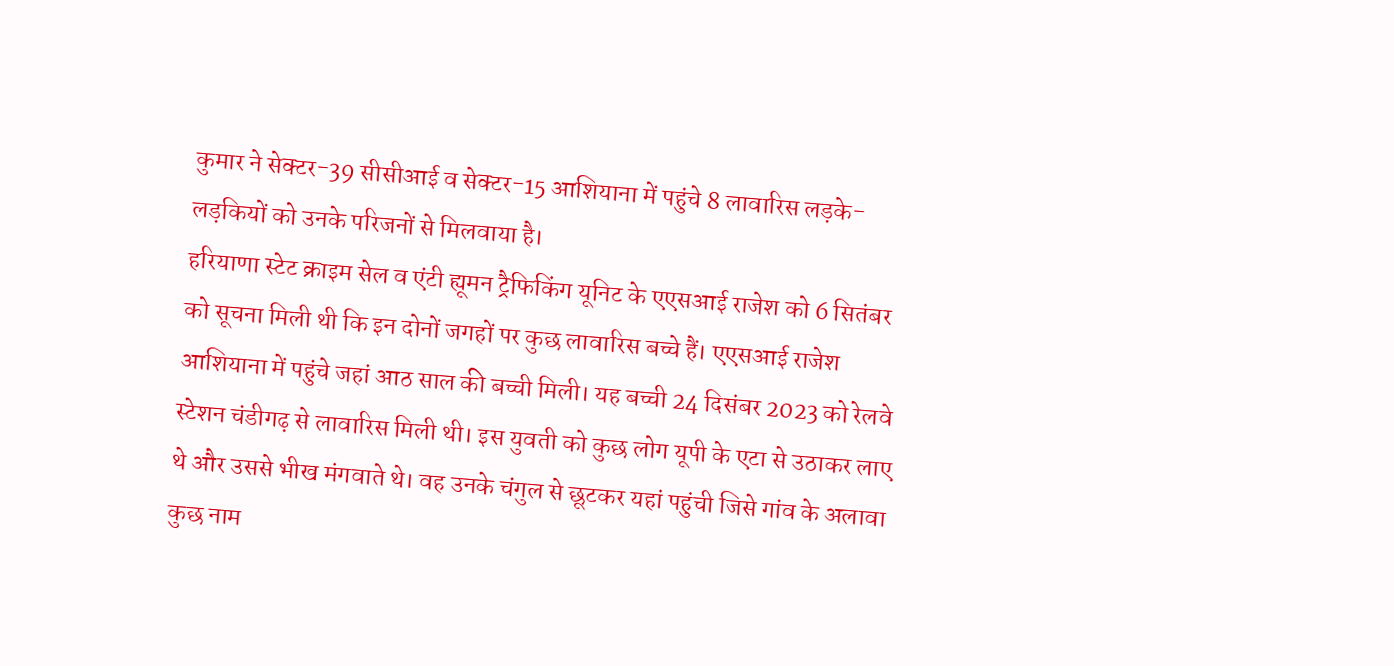कुमार ने सेक्टर-39 सीसीआई व सेक्टर-15 आशियाना में पहुंचे 8 लावारिस लड़के-लड़कियों को उनके परिजनों से मिलवाया है।
हरियाणा स्टेट क्राइम सेल व एंटी ह्यूमन ट्रैफिकिंग यूनिट के एएसआई राजेश को 6 सितंबर को सूचना मिली थी कि इन दोनों जगहों पर कुछ लावारिस बच्चे हैं। एएसआई राजेश आशियाना में पहुंचे जहां आठ साल की बच्ची मिली। यह बच्ची 24 दिसंबर 2023 को रेलवे स्टेशन चंडीगढ़ से लावारिस मिली थी। इस युवती को कुछ लोग यूपी के एटा से उठाकर लाए थे और उससे भीख मंगवाते थे। वह उनके चंगुल से छूटकर यहां पहुंची जिसे गांव के अलावा कुछ नाम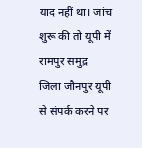याद नहीं था। जांच शुरू की तो यूपी में रामपुर समुद्र जिला जौनपुर यूपी से संपर्क करने पर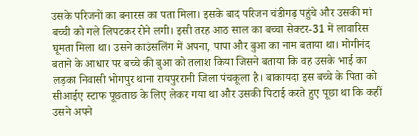उसके परिजनों का बनारस का पता मिला। इसके बाद परिजन चंडीगढ़ पहुंचे और उसकी मां बच्ची को गले लिपटकर रोने लगी। इसी तरह आठ साल का बच्चा सेक्टर-31 में लावारिस घूमता मिला था। उसने काउंसलिंग में अपना, पापा और बुआ का नाम बताया था। मोगीनंद बताने के आधार पर बच्चे की बुआ को तलाश किया जिसने बताया कि वह उसके भाई का लड़का निवासी भोगपुर थाना रायपुररानी जिला पंचकूला है। बाकायदा इस बच्चे के पिता को सीआईए स्टाफ पूछताछ के लिए लेकर गया था और उसकी पिटाई करते हुए पूछा था कि कहीं उसने अपने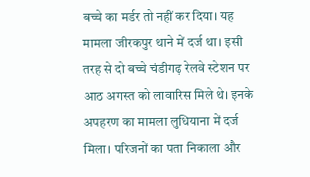बच्चे का मर्डर तो नहीं कर दिया। यह मामला जीरकपुर थाने में दर्ज था। इसी तरह से दो बच्चे चंडीगढ़ रेलवे स्टेशन पर आठ अगस्त को लावारिस मिले थे। इनके अपहरण का मामला लुधियाना में दर्ज मिला। परिजनों का पता निकाला और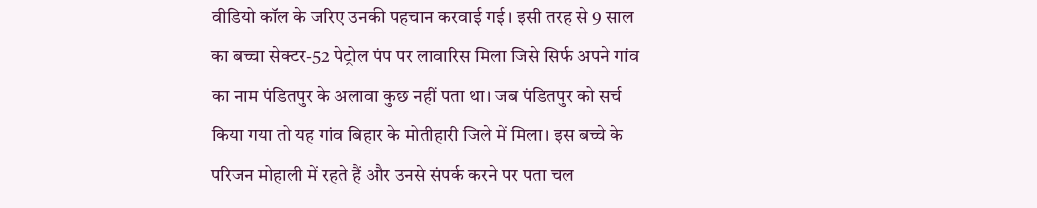वीडियो कॉल के जरिए उनकी पहचान करवाई गई। इसी तरह से 9 साल का बच्चा सेक्टर-52 पेट्रोल पंप पर लावारिस मिला जिसे सिर्फ अपने गांव का नाम पंडितपुर के अलावा कुछ नहीं पता था। जब पंडितपुर को सर्च किया गया तो यह गांव बिहार के मोतीहारी जिले में मिला। इस बच्चे के परिजन मोहाली में रहते हैं और उनसे संपर्क करने पर पता चल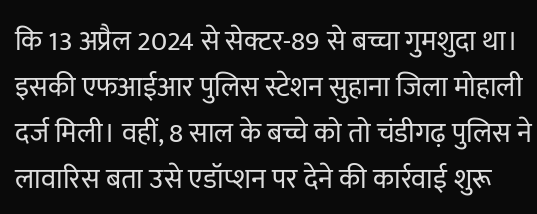कि 13 अप्रैल 2024 से सेक्टर-89 से बच्चा गुमशुदा था। इसकी एफआईआर पुलिस स्टेशन सुहाना जिला मोहाली दर्ज मिली। वहीं, 8 साल के बच्चे को तो चंडीगढ़ पुलिस ने लावारिस बता उसे एडॉप्शन पर देने की कार्रवाई शुरू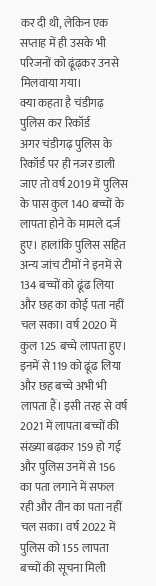कर दी थी, लेकिन एक सप्ताह में ही उसके भी परिजनों को ढूंढ़कर उनसे मिलवाया गया।
क्या कहता है चंडीगढ़ पुलिस कर रिकॉर्ड
अगर चंडीगढ़ पुलिस के रिकॉर्ड पर ही नजर डाली जाए तो वर्ष 2019 में पुलिस के पास कुल 140 बच्चों के लापता होने के मामले दर्ज हुए। हालांकि पुलिस सहित अन्य जांच टीमों ने इनमें से 134 बच्चों को ढूंढ लिया और छह का कोई पता नहीं चल सका। वर्ष 2020 में कुल 125 बच्चे लापता हुए। इनमें से 119 को ढूंढ लिया और छह बच्चे अभी भी लापता हैं। इसी तरह से वर्ष 2021 में लापता बच्चों की संख्या बढ़कर 159 हो गई और पुलिस उनमें से 156 का पता लगाने में सफल रही और तीन का पता नहीं चल सका। वर्ष 2022 में पुलिस को 155 लापता बच्चों की सूचना मिली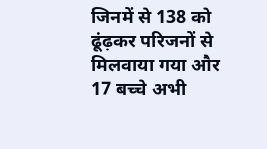जिनमें से 138 को ढूंढ़कर परिजनों से मिलवाया गया और 17 बच्चे अभी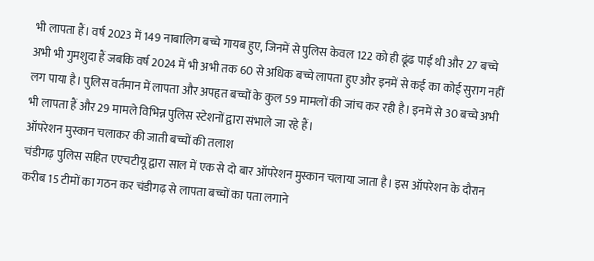भी लापता हैं। वर्ष 2023 में 149 नाबालिग बच्चे गायब हुए, जिनमें से पुलिस केवल 122 को ही ढूंढ पाई थी और 27 बच्चे अभी भी गुमशुदा हैं जबकि वर्ष 2024 में भी अभी तक 60 से अधिक बच्चे लापता हुए और इनमें से कई का कोई सुराग नहीं लग पाया है। पुलिस वर्तमान में लापता और अपहृत बच्चों के कुल 59 मामलों की जांच कर रही है। इनमें से 30 बच्चे अभी भी लापता हैं और 29 मामले विभिन्न पुलिस स्टेशनों द्वारा संभाले जा रहे हैं।
ऑपरेशन मुस्कान चलाकर की जाती बच्चों की तलाश
चंडीगढ़ पुलिस सहित एएचटीयू द्वारा साल में एक से दो बार ऑपरेशन मुस्कान चलाया जाता है। इस ऑपरेशन के दौरान करीब 15 टीमों का गठन कर चंडीगढ़ से लापता बच्चों का पता लगाने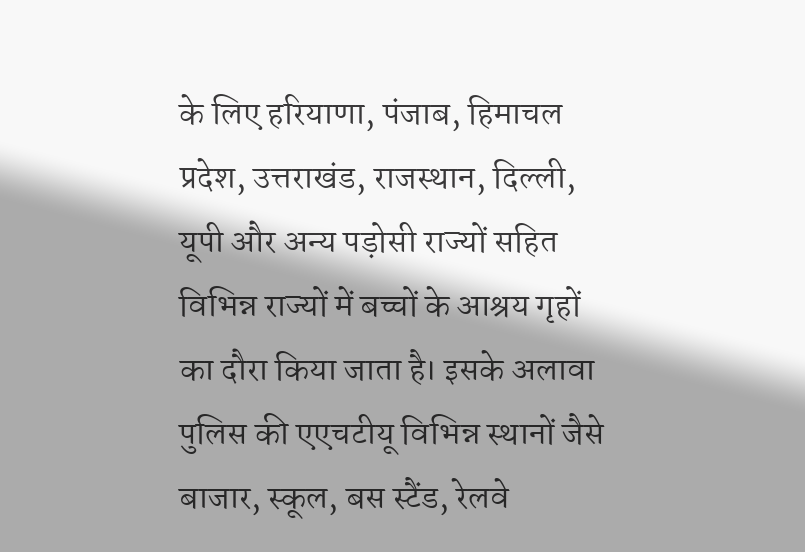के लिए हरियाणा, पंजाब, हिमाचल प्रदेश, उत्तराखंड, राजस्थान, दिल्ली, यूपी और अन्य पड़ोसी राज्यों सहित विभिन्न राज्यों में बच्चों के आश्रय गृहों का दौरा किया जाता है। इसके अलावा पुलिस की एएचटीयू विभिन्न स्थानों जैसे बाजार, स्कूल, बस स्टैंड, रेलवे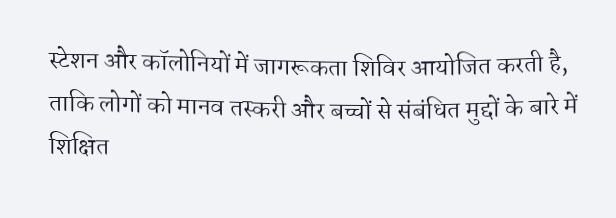स्टेशन और कॉलोनियों में जागरूकता शिविर आयोजित करती है, ताकि लोगों को मानव तस्करी और बच्चों से संबंधित मुद्दों के बारे में शिक्षित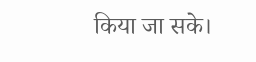किया जा सके।